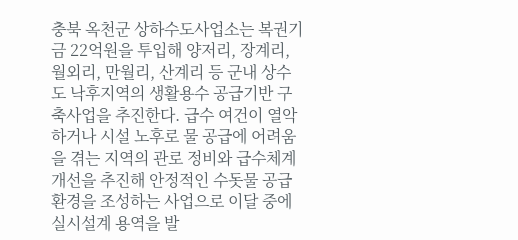충북 옥천군 상하수도사업소는 복권기금 22억원을 투입해 양저리, 장계리, 월외리, 만월리, 산계리 등 군내 상수도 낙후지역의 생활용수 공급기반 구축사업을 추진한다. 급수 여건이 열악하거나 시설 노후로 물 공급에 어려움을 겪는 지역의 관로 정비와 급수체계 개선을 추진해 안정적인 수돗물 공급 환경을 조성하는 사업으로 이달 중에 실시설계 용역을 발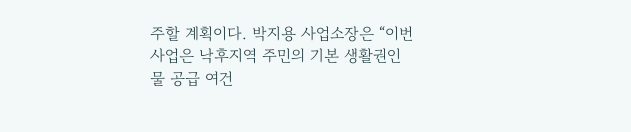주할 계획이다. 박지용 사업소장은 “이번 사업은 낙후지역 주민의 기본 생활권인 물 공급 여건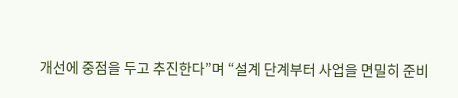개선에 중점을 두고 추진한다”며 “설계 단계부터 사업을 면밀히 준비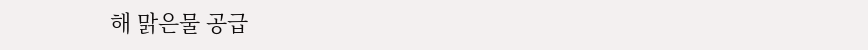해 맑은물 공급